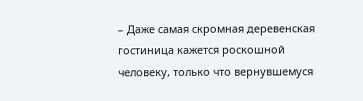– Даже самая скромная деревенская гостиница кажется роскошной человеку, только что вернувшемуся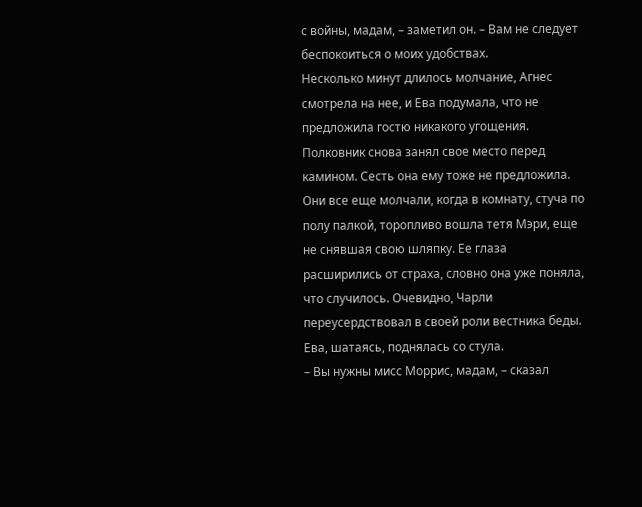с войны, мадам, – заметил он. – Вам не следует беспокоиться о моих удобствах.
Несколько минут длилось молчание, Агнес смотрела на нее, и Ева подумала, что не предложила гостю никакого угощения. Полковник снова занял свое место перед камином. Сесть она ему тоже не предложила.
Они все еще молчали, когда в комнату, стуча по полу палкой, торопливо вошла тетя Мэри, еще не снявшая свою шляпку. Ее глаза расширились от страха, словно она уже поняла, что случилось. Очевидно, Чарли переусердствовал в своей роли вестника беды. Ева, шатаясь, поднялась со стула.
– Вы нужны мисс Моррис, мадам, – сказал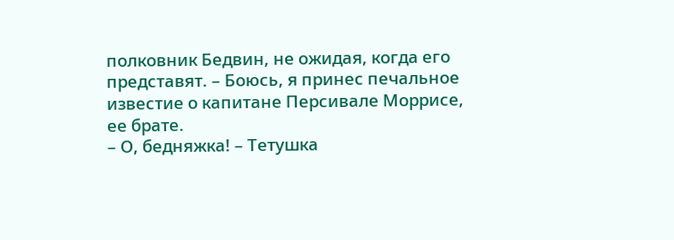полковник Бедвин, не ожидая, когда его представят. – Боюсь, я принес печальное известие о капитане Персивале Моррисе, ее брате.
– О, бедняжка! – Тетушка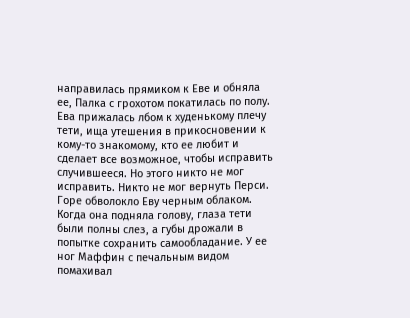направилась прямиком к Еве и обняла ее, Палка с грохотом покатилась по полу. Ева прижалась лбом к худенькому плечу тети, ища утешения в прикосновении к кому-то знакомому, кто ее любит и сделает все возможное, чтобы исправить случившееся. Но этого никто не мог исправить. Никто не мог вернуть Перси. Горе обволокло Еву черным облаком.
Когда она подняла голову, глаза тети были полны слез, а губы дрожали в попытке сохранить самообладание. У ее ног Маффин с печальным видом помахивал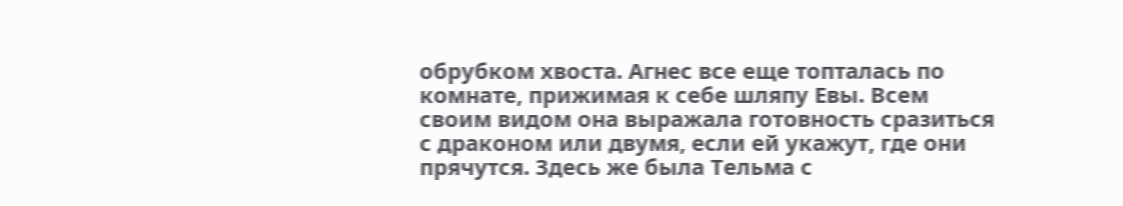обрубком хвоста. Агнес все еще топталась по комнате, прижимая к себе шляпу Евы. Всем своим видом она выражала готовность сразиться с драконом или двумя, если ей укажут, где они прячутся. Здесь же была Тельма с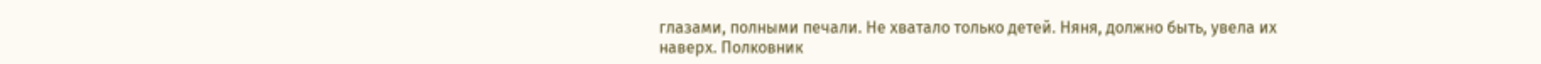глазами, полными печали. Не хватало только детей. Няня, должно быть, увела их наверх. Полковник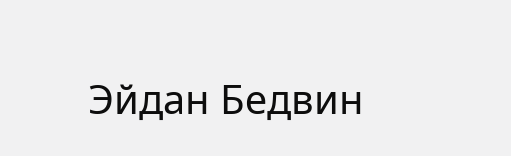Эйдан Бедвин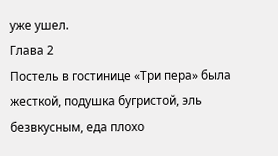уже ушел.
Глава 2
Постель в гостинице «Три пера» была жесткой, подушка бугристой, эль безвкусным, еда плохо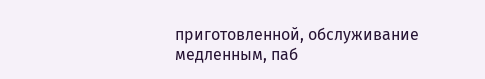приготовленной, обслуживание медленным, паб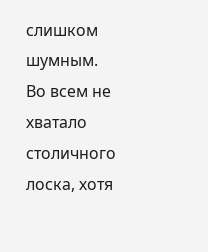слишком шумным. Во всем не хватало столичного лоска, хотя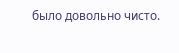было довольно чисто.